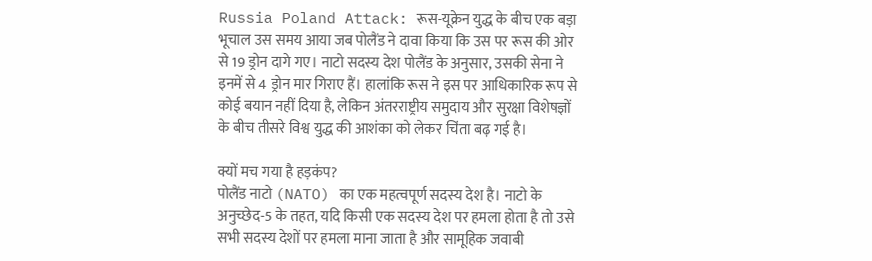Russia Poland Attack: रूस-यूक्रेन युद्ध के बीच एक बड़ा भूचाल उस समय आया जब पोलैंड ने दावा किया कि उस पर रूस की ओर से 19 ड्रोन दागे गए। नाटो सदस्य देश पोलैंड के अनुसार, उसकी सेना ने इनमें से 4 ड्रोन मार गिराए हैं। हालांकि रूस ने इस पर आधिकारिक रूप से कोई बयान नहीं दिया है, लेकिन अंतरराष्ट्रीय समुदाय और सुरक्षा विशेषज्ञों के बीच तीसरे विश्व युद्ध की आशंका को लेकर चिंता बढ़ गई है।

क्यों मच गया है हड़कंप?
पोलैंड नाटो (NATO) का एक महत्वपूर्ण सदस्य देश है। नाटो के अनुच्छेद-5 के तहत, यदि किसी एक सदस्य देश पर हमला होता है तो उसे सभी सदस्य देशों पर हमला माना जाता है और सामूहिक जवाबी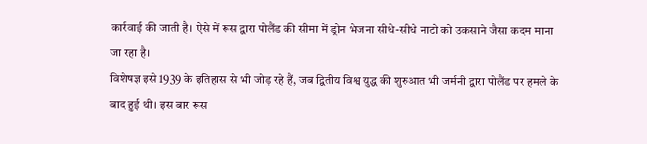कार्रवाई की जाती है। ऐसे में रूस द्वारा पोलैंड की सीमा में ड्रोन भेजना सीधे-सीधे नाटो को उकसाने जैसा कदम माना जा रहा है।
विशेषज्ञ इसे 1939 के इतिहास से भी जोड़ रहे हैं, जब द्वितीय विश्व युद्ध की शुरुआत भी जर्मनी द्वारा पोलैंड पर हमले के बाद हुई थी। इस बार रूस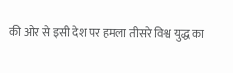की ओर से इसी देश पर हमला तीसरे विश्व युद्ध का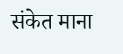संकेत माना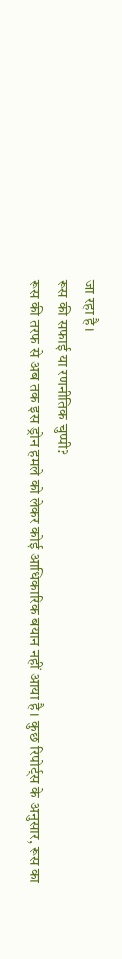जा रहा है।
रूस की सफाई या रणनीतिक चुप्पी?
रूस की तरफ से अब तक इस ड्रोन हमले को लेकर कोई आधिकारिक बयान नहीं आया है। कुछ रिपोर्ट्स के अनुसार, रूस का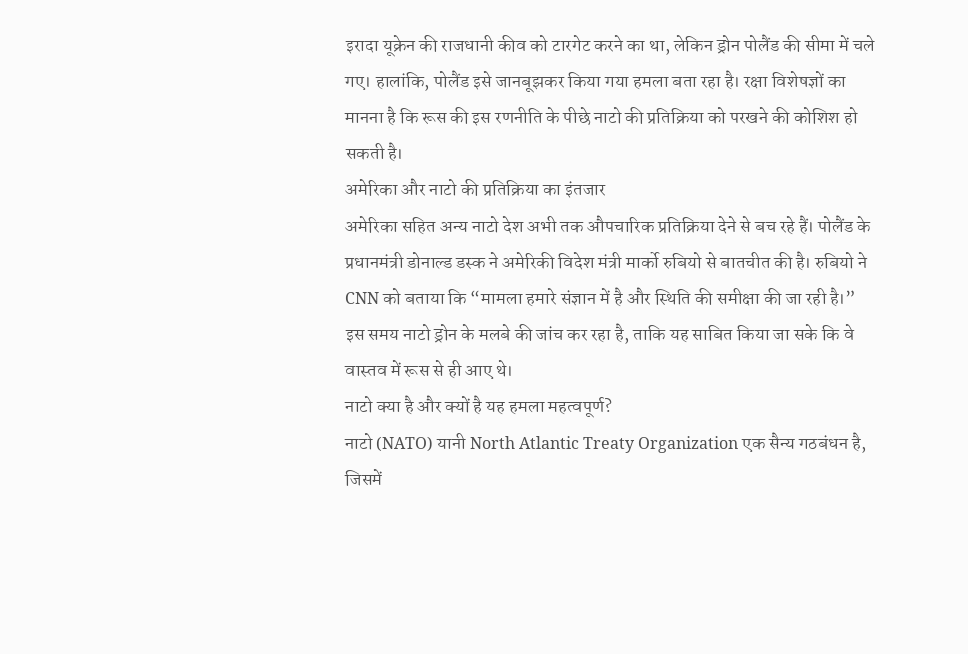इरादा यूक्रेन की राजधानी कीव को टारगेट करने का था, लेकिन ड्रोन पोलैंड की सीमा में चले गए। हालांकि, पोलैंड इसे जानबूझकर किया गया हमला बता रहा है। रक्षा विशेषज्ञों का मानना है कि रूस की इस रणनीति के पीछे नाटो की प्रतिक्रिया को परखने की कोशिश हो सकती है।
अमेरिका और नाटो की प्रतिक्रिया का इंतजार
अमेरिका सहित अन्य नाटो देश अभी तक औपचारिक प्रतिक्रिया देने से बच रहे हैं। पोलैंड के प्रधानमंत्री डोनाल्ड डस्क ने अमेरिकी विदेश मंत्री मार्को रुबियो से बातचीत की है। रुबियो ने CNN को बताया कि “मामला हमारे संज्ञान में है और स्थिति की समीक्षा की जा रही है।” इस समय नाटो ड्रोन के मलबे की जांच कर रहा है, ताकि यह साबित किया जा सके कि वे वास्तव में रूस से ही आए थे।
नाटो क्या है और क्यों है यह हमला महत्वपूर्ण?
नाटो (NATO) यानी North Atlantic Treaty Organization एक सैन्य गठबंधन है, जिसमें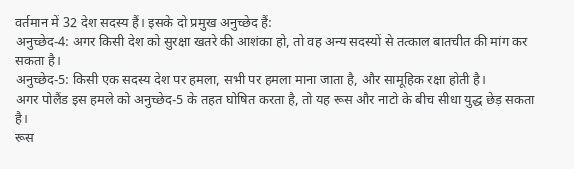वर्तमान में 32 देश सदस्य हैं। इसके दो प्रमुख अनुच्छेद हैं:
अनुच्छेद-4: अगर किसी देश को सुरक्षा खतरे की आशंका हो, तो वह अन्य सदस्यों से तत्काल बातचीत की मांग कर सकता है।
अनुच्छेद-5: किसी एक सदस्य देश पर हमला, सभी पर हमला माना जाता है, और सामूहिक रक्षा होती है।
अगर पोलैंड इस हमले को अनुच्छेद-5 के तहत घोषित करता है, तो यह रूस और नाटो के बीच सीधा युद्ध छेड़ सकता है।
रूस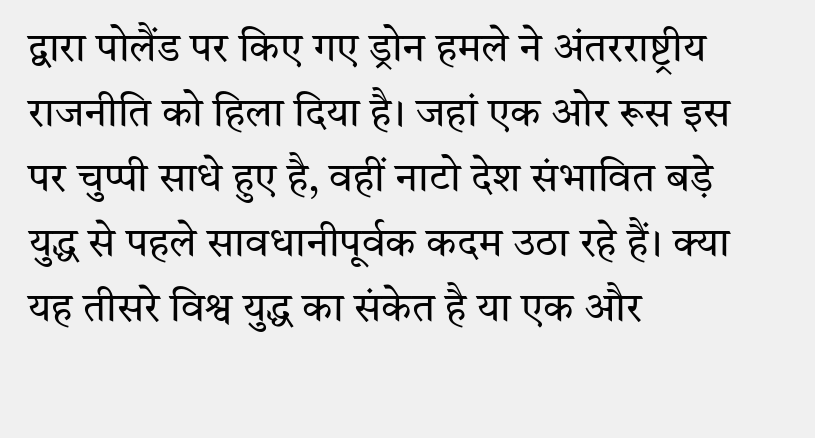द्वारा पोलैंड पर किए गए ड्रोन हमले ने अंतरराष्ट्रीय राजनीति को हिला दिया है। जहां एक ओर रूस इस पर चुप्पी साधे हुए है, वहीं नाटो देश संभावित बड़े युद्ध से पहले सावधानीपूर्वक कदम उठा रहे हैं। क्या यह तीसरे विश्व युद्ध का संकेत है या एक और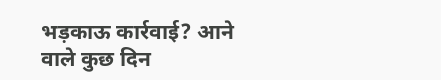भड़काऊ कार्रवाई? आने वाले कुछ दिन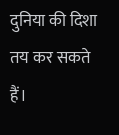दुनिया की दिशा तय कर सकते हैं।